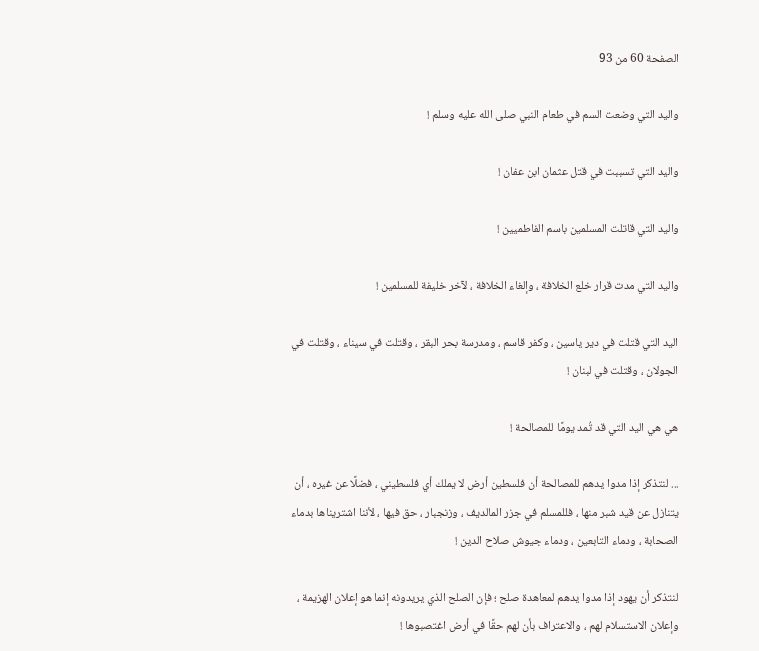الصفحة 60 من 93

واليد التي وضعت السم في طعام النبي صلى الله عليه وسلم !

واليد التي تسببت في قتل عثمان ابن عفان !

واليد التي قاتلت المسلمين باسم الفاطميين !

واليد التي مدت قرار خلع الخلافة ، وإلغاء الخلافة ، لآخر خليفة للمسلمين !

اليد التي قتلت في دير ياسين ، وكفر قاسم ، ومدرسة بحر البقر ، وقتلت في سيناء ، وقتلت في الجولان ، وقتلت في لبنان !

هي هي اليد التي قد تُمد يومًا للمصالحة !

... لنتذكر إذا مدوا يدهم للمصالحة أن فلسطين أرض لا يملك أي فلسطيني ، فضلًا عن غيره ، أن يتنازل عن قيد شبر منها ، فللمسلم في جزر المالديف ، وزنجبار ، حق فيها ، لأننا اشتريناها بدماء الصحابة ، ودماء التابعين ، ودماء جيوش صلاح الدين !

لنتذكر أن يهود إذا مدوا يدهم لمعاهدة صلح ؛ فإن الصلح الذي يريدونه إنما هو إعلان الهزيمة ، وإعلان الاستسلام لهم ، والاعتراف بأن لهم حقًا في أرض اغتصبوها !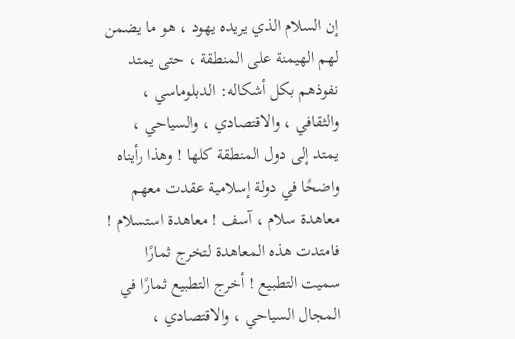إن السلام الذي يريده يهود ، هو ما يضمن لهم الهيمنة على المنطقة ، حتى يمتد نفوذهم بكل أشكاله: الدبلوماسي ، والثقافي ، والاقتصادي ، والسياحي ، يمتد إلى دول المنطقة كلها ! وهذا رأيناه واضحًا في دولة إسلامية عقدت معهم معاهدة سلام ، آسف ! معاهدة استسلام ! فامتدت هذه المعاهدة لتخرج ثمارًا سميت التطبيع ! أخرج التطبيع ثمارًا في المجال السياحي ، والاقتصادي ،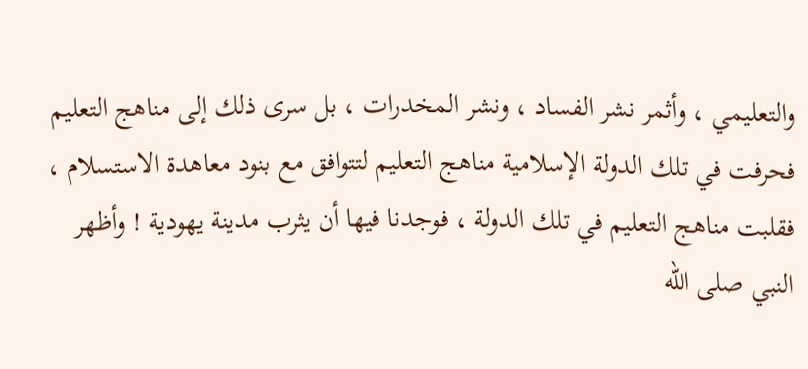والتعليمي ، وأثمر نشر الفساد ، ونشر المخدرات ، بل سرى ذلك إلى مناهج التعليم فحرفت في تلك الدولة الإسلامية مناهج التعليم لتتوافق مع بنود معاهدة الاستسلام ، فقلبت مناهج التعليم في تلك الدولة ، فوجدنا فيها أن يثرب مدينة يهودية ! وأظهر النبي صلى الله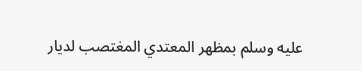عليه وسلم بمظهر المعتدي المغتصب لديار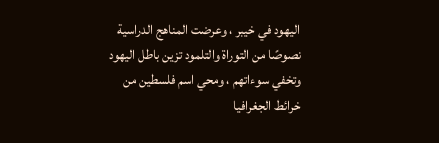اليهود في خيبر ، وعرضت المناهج الدراسية نصوصًا من التوراة والتلمود تزين باطل اليهود وتخفي سوءاتهم ، ومحي اسم فلسطين من خرائط الجغرافيا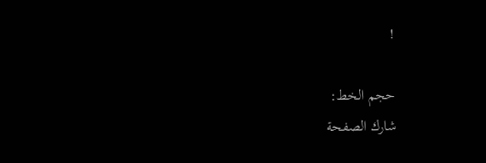!

حجم الخط:
شارك الصفحة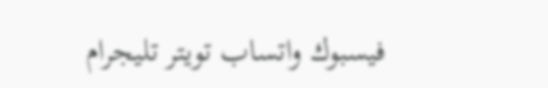فيسبوك واتساب تويتر تليجرام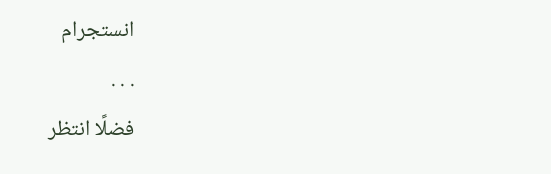انستجرام
. . .
فضلًا انتظر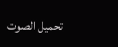تحميل الصوت